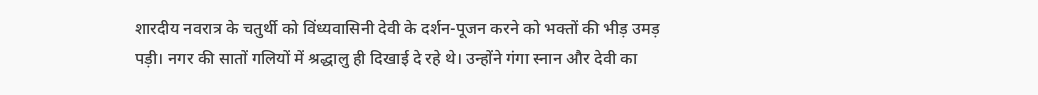शारदीय नवरात्र के चतुर्थी को विंध्यवासिनी देवी के दर्शन-पूजन करने को भक्तों की भीड़ उमड़ पड़ी। नगर की सातों गलियों में श्रद्धालु ही दिखाई दे रहे थे। उन्होंने गंगा स्नान और देवी का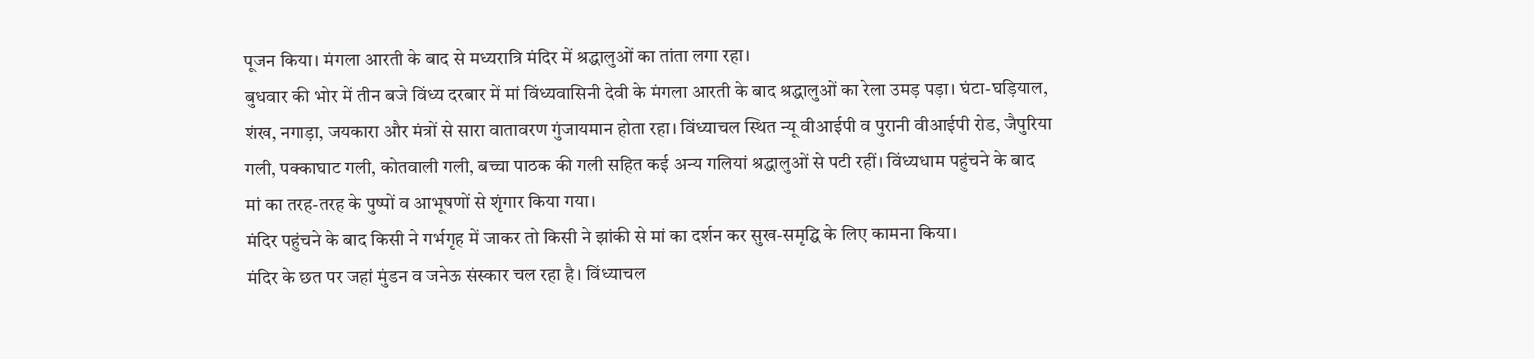पूजन किया। मंगला आरती के बाद से मध्यरात्रि मंदिर में श्रद्धालुओं का तांता लगा रहा।
बुधवार की भोर में तीन बजे विंध्य दरबार में मां विंध्यवासिनी देवी के मंगला आरती के बाद श्रद्धालुओं का रेला उमड़ पड़ा। घंटा-घड़ियाल, शंख, नगाड़ा, जयकारा और मंत्रों से सारा वातावरण गुंजायमान होता रहा। विंध्याचल स्थित न्यू वीआईपी व पुरानी वीआईपी रोड, जैपुरिया गली, पक्काघाट गली, कोतवाली गली, बच्चा पाठक की गली सहित कई अन्य गलियां श्रद्धालुओं से पटी रहीं। विंध्यधाम पहुंचने के बाद मां का तरह-तरह के पुष्पों व आभूषणों से शृंगार किया गया।
मंदिर पहुंचने के बाद किसी ने गर्भगृह में जाकर तो किसी ने झांकी से मां का दर्शन कर सुख-समृद्घि के लिए कामना किया।
मंदिर के छत पर जहां मुंडन व जनेऊ संस्कार चल रहा है। विंध्याचल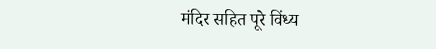मंदिर सहित पूरे विंध्य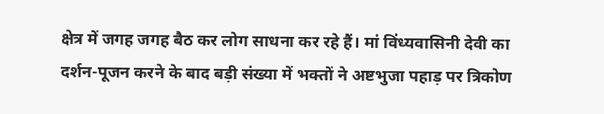क्षेत्र में जगह जगह बैठ कर लोग साधना कर रहे हैं। मां विंध्यवासिनी देवी का दर्शन-पूजन करने के बाद बड़ी संख्या में भक्तों ने अष्टभुजा पहाड़ पर त्रिकोण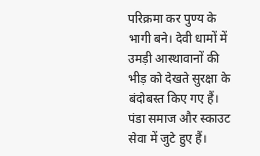परिक्रमा कर पुण्य के भागी बने। देवी धामों में उमड़ी आस्थावानों की भीड़ को देखते सुरक्षा के बंदोबस्त किए गए हैं। पंडा समाज और स्काउट सेवा में जुटे हुए हैं।